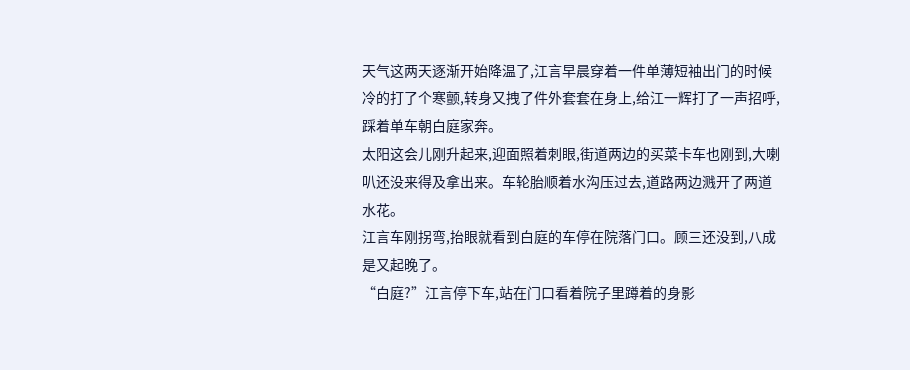天气这两天逐渐开始降温了,江言早晨穿着一件单薄短袖出门的时候冷的打了个寒颤,转身又拽了件外套套在身上,给江一辉打了一声招呼,踩着单车朝白庭家奔。
太阳这会儿刚升起来,迎面照着刺眼,街道两边的买菜卡车也刚到,大喇叭还没来得及拿出来。车轮胎顺着水沟压过去,道路两边溅开了两道水花。
江言车刚拐弯,抬眼就看到白庭的车停在院落门口。顾三还没到,八成是又起晚了。
“白庭?”江言停下车,站在门口看着院子里蹲着的身影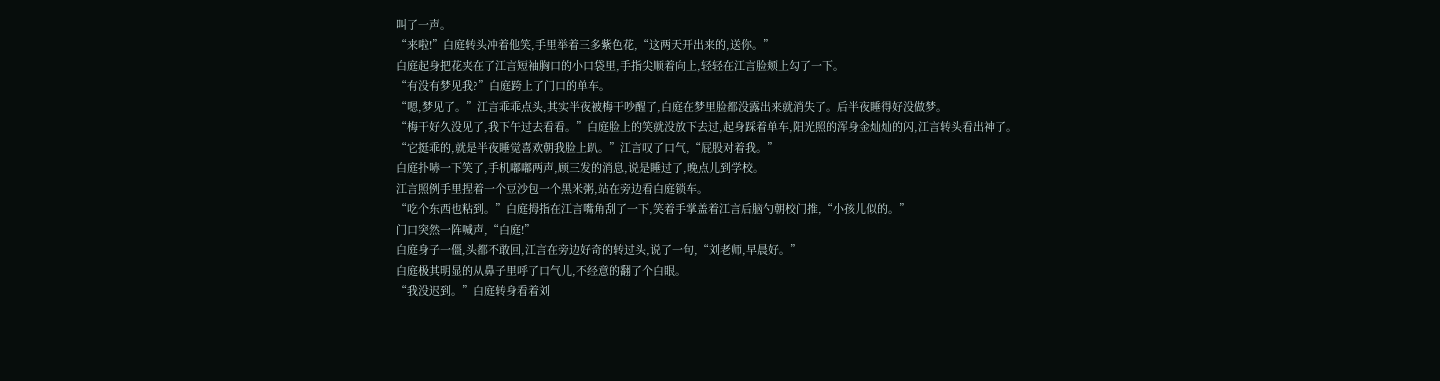叫了一声。
“来啦!”白庭转头冲着他笑,手里举着三多紫色花,“这两天开出来的,送你。”
白庭起身把花夹在了江言短袖胸口的小口袋里,手指尖顺着向上,轻轻在江言脸颊上勾了一下。
“有没有梦见我?”白庭跨上了门口的单车。
“嗯,梦见了。”江言乖乖点头,其实半夜被梅干吵醒了,白庭在梦里脸都没露出来就消失了。后半夜睡得好没做梦。
“梅干好久没见了,我下午过去看看。”白庭脸上的笑就没放下去过,起身踩着单车,阳光照的浑身金灿灿的闪,江言转头看出神了。
“它挺乖的,就是半夜睡觉喜欢朝我脸上趴。”江言叹了口气,“屁股对着我。”
白庭扑哧一下笑了,手机嘟嘟两声,顾三发的消息,说是睡过了,晚点儿到学校。
江言照例手里捏着一个豆沙包一个黑米粥,站在旁边看白庭锁车。
“吃个东西也粘到。”白庭拇指在江言嘴角刮了一下,笑着手掌盖着江言后脑勺朝校门推,“小孩儿似的。”
门口突然一阵喊声,“白庭!”
白庭身子一僵,头都不敢回,江言在旁边好奇的转过头,说了一句,“刘老师,早晨好。”
白庭极其明显的从鼻子里呼了口气儿,不经意的翻了个白眼。
“我没迟到。”白庭转身看着刘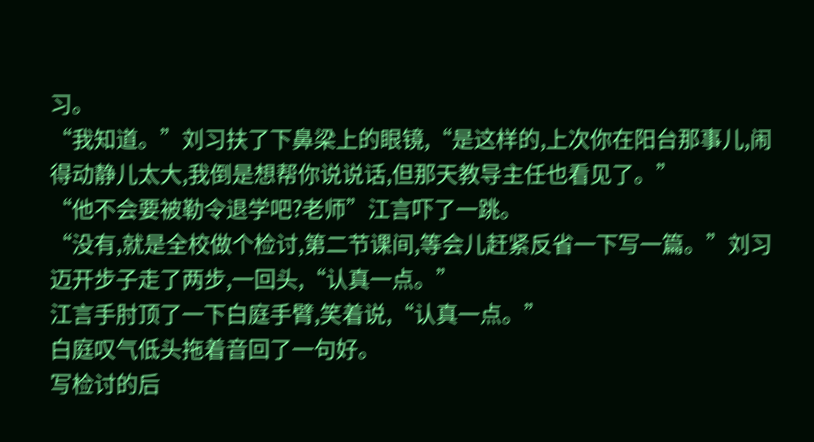习。
“我知道。”刘习扶了下鼻梁上的眼镜,“是这样的,上次你在阳台那事儿,闹得动静儿太大,我倒是想帮你说说话,但那天教导主任也看见了。”
“他不会要被勒令退学吧?老师”江言吓了一跳。
“没有,就是全校做个检讨,第二节课间,等会儿赶紧反省一下写一篇。”刘习迈开步子走了两步,一回头,“认真一点。”
江言手肘顶了一下白庭手臂,笑着说,“认真一点。”
白庭叹气低头拖着音回了一句好。
写检讨的后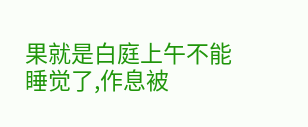果就是白庭上午不能睡觉了,作息被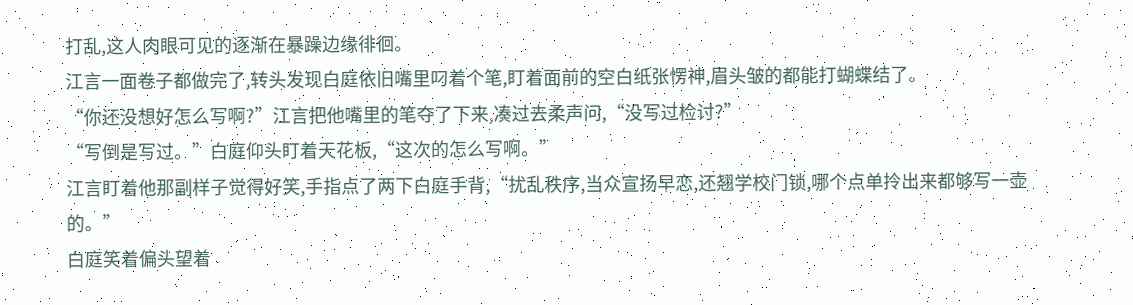打乱,这人肉眼可见的逐渐在暴躁边缘徘徊。
江言一面卷子都做完了,转头发现白庭依旧嘴里叼着个笔,盯着面前的空白纸张愣神,眉头皱的都能打蝴蝶结了。
“你还没想好怎么写啊?”江言把他嘴里的笔夺了下来,凑过去柔声问,“没写过检讨?”
“写倒是写过。”白庭仰头盯着天花板,“这次的怎么写啊。”
江言盯着他那副样子觉得好笑,手指点了两下白庭手背,“扰乱秩序,当众宣扬早恋,还翘学校门锁,哪个点单拎出来都够写一壶的。”
白庭笑着偏头望着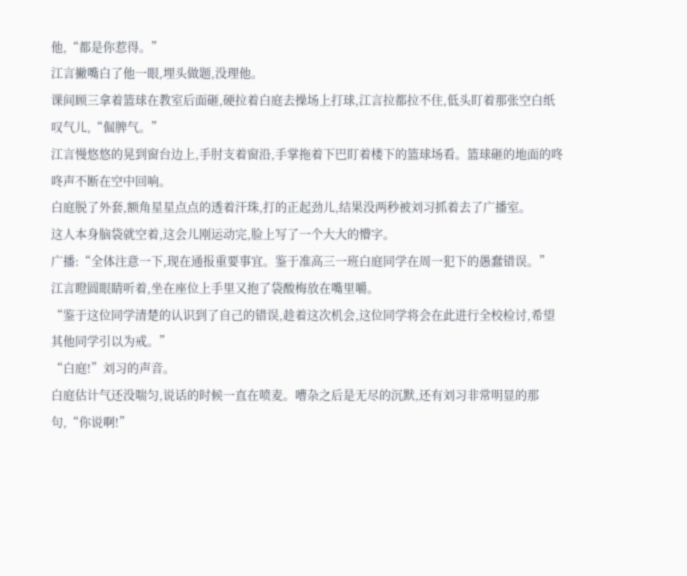他,“都是你惹得。”
江言撇嘴白了他一眼,埋头做题,没理他。
课间顾三拿着篮球在教室后面砸,硬拉着白庭去操场上打球,江言拉都拉不住,低头盯着那张空白纸叹气儿,“倔脾气。”
江言慢悠悠的晃到窗台边上,手肘支着窗沿,手掌拖着下巴盯着楼下的篮球场看。篮球砸的地面的咚咚声不断在空中回响。
白庭脱了外套,额角星星点点的透着汗珠,打的正起劲儿,结果没两秒被刘习抓着去了广播室。
这人本身脑袋就空着,这会儿刚运动完,脸上写了一个大大的懵字。
广播:“全体注意一下,现在通报重要事宜。鉴于准高三一班白庭同学在周一犯下的愚蠢错误。”
江言瞪圆眼睛听着,坐在座位上手里又抱了袋酸梅放在嘴里嚼。
“鉴于这位同学清楚的认识到了自己的错误,趁着这次机会,这位同学将会在此进行全校检讨,希望其他同学引以为戒。”
“白庭!”刘习的声音。
白庭估计气还没喘匀,说话的时候一直在喷麦。嘈杂之后是无尽的沉默,还有刘习非常明显的那句,“你说啊!”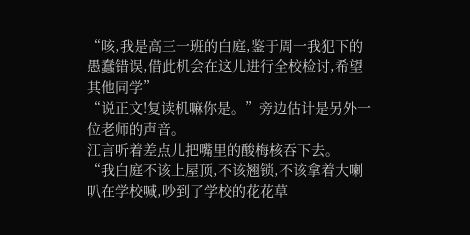“咳,我是高三一班的白庭,鉴于周一我犯下的愚蠢错误,借此机会在这儿进行全校检讨,希望其他同学”
“说正文!复读机嘛你是。”旁边估计是另外一位老师的声音。
江言听着差点儿把嘴里的酸梅核吞下去。
“我白庭不该上屋顶,不该翘锁,不该拿着大喇叭在学校喊,吵到了学校的花花草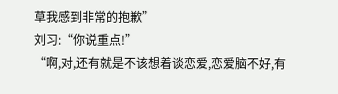草我感到非常的抱歉”
刘习:“你说重点!”
“啊,对,还有就是不该想着谈恋爱,恋爱脑不好,有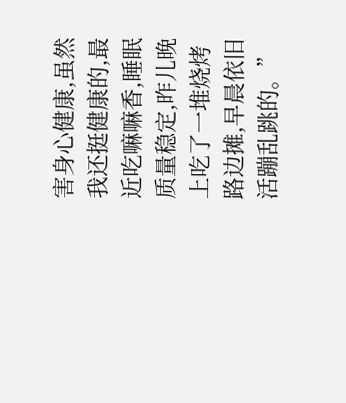害身心健康,虽然我还挺健康的,最近吃嘛嘛香,睡眠质量稳定,昨儿晚上吃了一堆烧烤路边摊,早晨依旧活蹦乱跳的。”